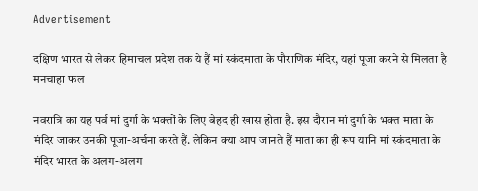Advertisement

दक्षिण भारत से लेकर हिमाचल प्रदेश तक ये हैं मां स्कंदमाता के पौराणिक मंदिर, यहां पूजा करने से मिलता है मनचाहा फल

नवरात्रि का यह पर्व मां दुर्गा के भक्तों के लिए बेहद ही खास होता है. इस दौरान मां दुर्गा के भक्त माता के मंदिर जाकर उनकी पूजा-अर्चना करते हैं. लेकिन क्या आप जानते हैं माता का ही रूप यानि मां स्कंदमाता के मंदिर भारत के अलग-अलग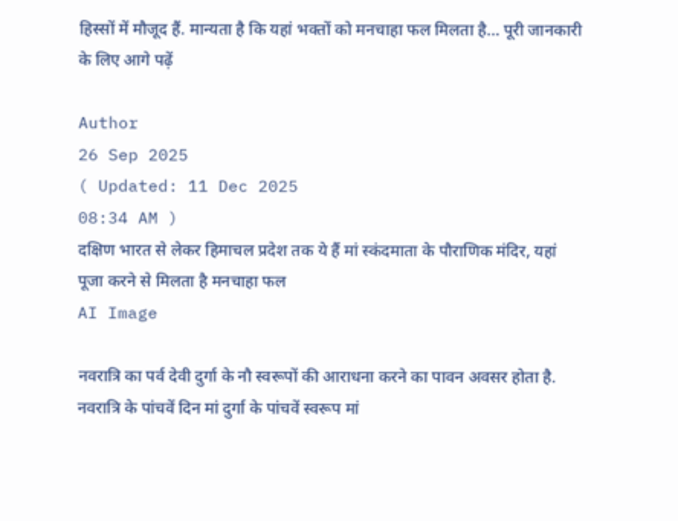हिस्सों में मौजूद हैं. मान्यता है कि यहां भक्तों को मनचाहा फल मिलता है… पूरी जानकारी के लिए आगे पढ़ें

Author
26 Sep 2025
( Updated: 11 Dec 2025
08:34 AM )
दक्षिण भारत से लेकर हिमाचल प्रदेश तक ये हैं मां स्कंदमाता के पौराणिक मंदिर, यहां पूजा करने से मिलता है मनचाहा फल
AI Image

नवरात्रि का पर्व देवी दुर्गा के नौ स्वरूपों की आराधना करने का पावन अवसर होता है. नवरात्रि के पांचवें दिन मां दुर्गा के पांचवें स्वरूप मां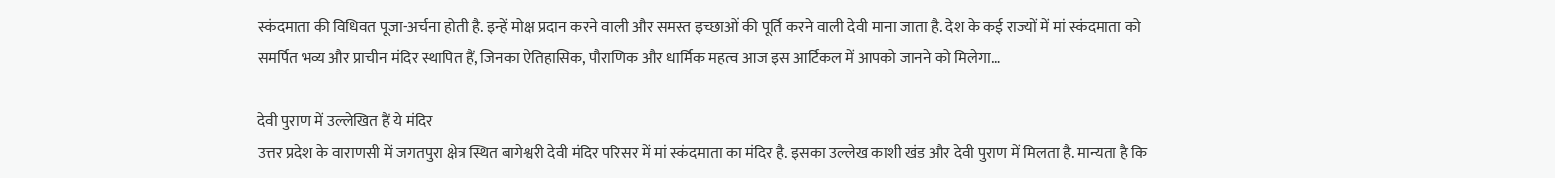स्कंदमाता की विधिवत पूजा-अर्चना होती है. इन्हें मोक्ष प्रदान करने वाली और समस्त इच्छाओं की पूर्ति करने वाली देवी माना जाता है. देश के कई राज्यों में मां स्कंदमाता को समर्पित भव्य और प्राचीन मंदिर स्थापित हैं, जिनका ऐतिहासिक, पौराणिक और धार्मिक महत्व आज इस आर्टिकल में आपको जानने को मिलेगा…

देवी पुराण में उल्लेखित हैं ये मंदिर
उत्तर प्रदेश के वाराणसी में जगतपुरा क्षेत्र स्थित बागेश्वरी देवी मंदिर परिसर में मां स्कंदमाता का मंदिर है. इसका उल्लेख काशी खंड और देवी पुराण में मिलता है. मान्यता है कि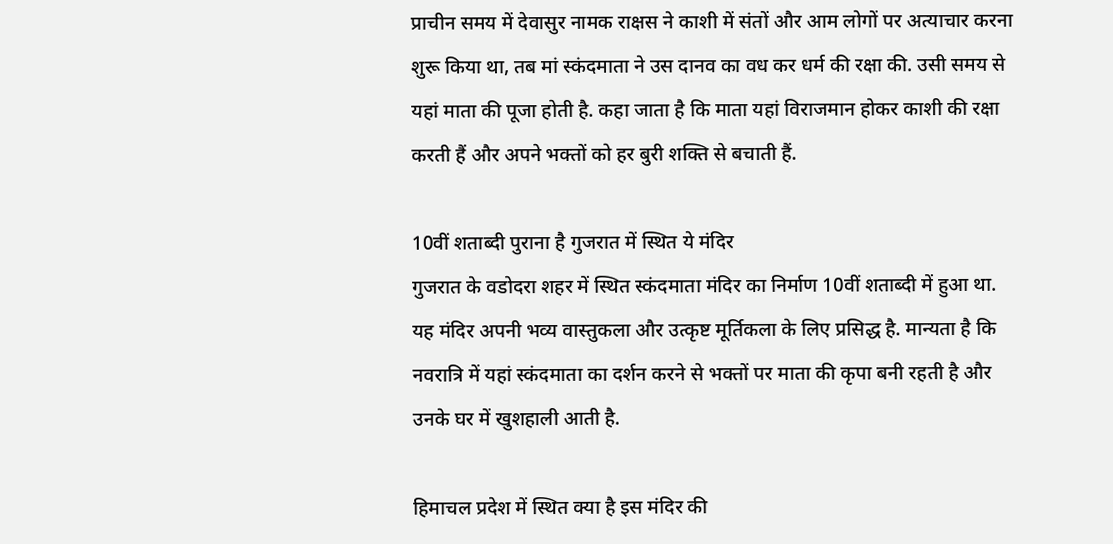प्राचीन समय में देवासुर नामक राक्षस ने काशी में संतों और आम लोगों पर अत्याचार करना शुरू किया था, तब मां स्कंदमाता ने उस दानव का वध कर धर्म की रक्षा की. उसी समय से यहां माता की पूजा होती है. कहा जाता है कि माता यहां विराजमान होकर काशी की रक्षा करती हैं और अपने भक्तों को हर बुरी शक्ति से बचाती हैं.

10वीं शताब्दी पुराना है गुजरात में स्थित ये मंदिर
गुजरात के वडोदरा शहर में स्थित स्कंदमाता मंदिर का निर्माण 10वीं शताब्दी में हुआ था. यह मंदिर अपनी भव्य वास्तुकला और उत्कृष्ट मूर्तिकला के लिए प्रसिद्ध है. मान्यता है कि नवरात्रि में यहां स्कंदमाता का दर्शन करने से भक्तों पर माता की कृपा बनी रहती है और उनके घर में खुशहाली आती है.

हिमाचल प्रदेश में स्थित क्या है इस मंदिर की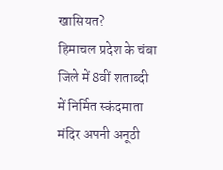खासियत?
हिमाचल प्रदेश के चंबा जिले में 8वीं शताब्दी में निर्मित स्कंदमाता मंदिर अपनी अनूठी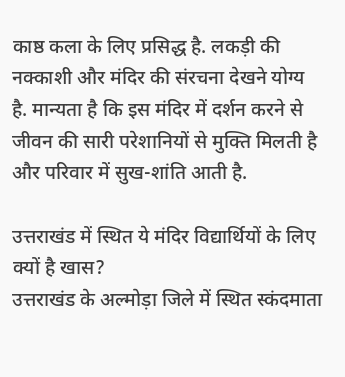काष्ठ कला के लिए प्रसिद्ध है. लकड़ी की नक्काशी और मंदिर की संरचना देखने योग्य है. मान्यता है कि इस मंदिर में दर्शन करने से जीवन की सारी परेशानियों से मुक्ति मिलती है और परिवार में सुख-शांति आती है.

उत्तराखंड में स्थित ये मंदिर विद्यार्थियों के लिए क्यों है खास?
उत्तराखंड के अल्मोड़ा जिले में स्थित स्कंदमाता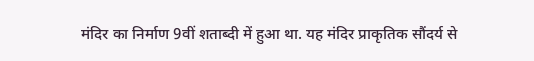मंदिर का निर्माण 9वीं शताब्दी में हुआ था. यह मंदिर प्राकृतिक सौंदर्य से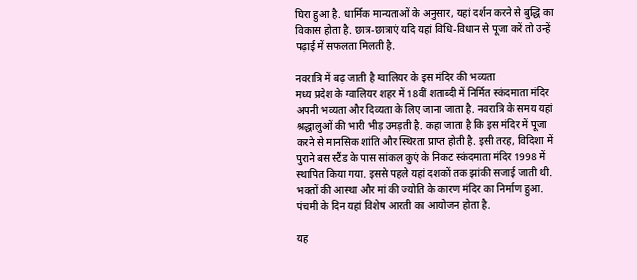घिरा हुआ है. धार्मिक मान्यताओं के अनुसार, यहां दर्शन करने से बुद्धि का विकास होता है. छात्र-छात्राएं यदि यहां विधि-विधान से पूजा करें तो उन्हें पढ़ाई में सफलता मिलती है.

नवरात्रि में बढ़ जाती है ग्वालियर के इस मंदिर की भव्यता
मध्य प्रदेश के ग्वालियर शहर में 18वीं शताब्दी में निर्मित स्कंदमाता मंदिर अपनी भव्यता और दिव्यता के लिए जाना जाता है. नवरात्रि के समय यहां श्रद्धालुओं की भारी भीड़ उमड़ती है. कहा जाता है कि इस मंदिर में पूजा करने से मानसिक शांति और स्थिरता प्राप्त होती है. इसी तरह, विदिशा में पुराने बस स्टैंड के पास सांकल कुएं के निकट स्कंदमाता मंदिर 1998 में स्थापित किया गया. इससे पहले यहां दशकों तक झांकी सजाई जाती थी. भक्तों की आस्था और मां की ज्योति के कारण मंदिर का निर्माण हुआ. पंचमी के दिन यहां विशेष आरती का आयोजन होता है.

यह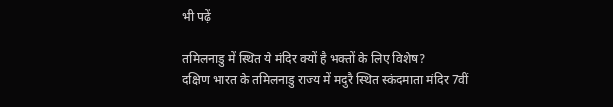भी पढ़ें

तमिलनाडु में स्थित ये मंदिर क्यों है भक्तों के लिए विशेष?
दक्षिण भारत के तमिलनाडु राज्य में मदुरै स्थित स्कंदमाता मंदिर 7वीं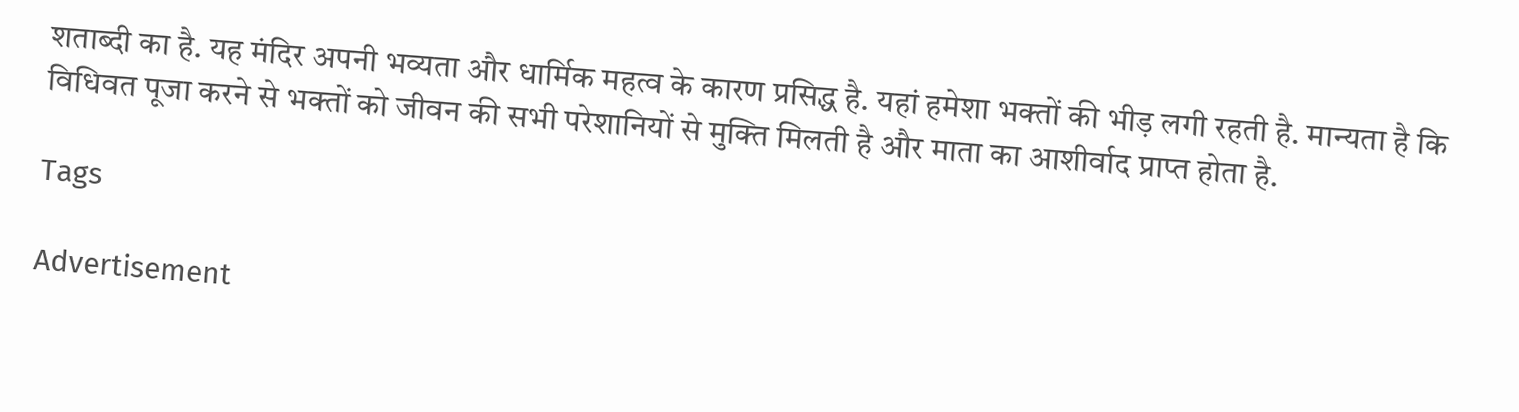शताब्दी का है. यह मंदिर अपनी भव्यता और धार्मिक महत्व के कारण प्रसिद्ध है. यहां हमेशा भक्तों की भीड़ लगी रहती है. मान्यता है कि विधिवत पूजा करने से भक्तों को जीवन की सभी परेशानियों से मुक्ति मिलती है और माता का आशीर्वाद प्राप्त होता है.

Tags

Advertisement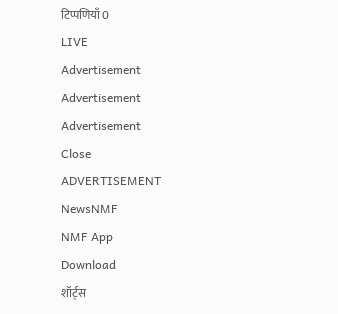टिप्पणियाँ 0
LIVE
Advertisement
Advertisement
Advertisement
Close
ADVERTISEMENT
NewsNMF
NMF App
Download
शॉर्ट्स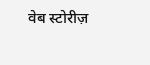वेब स्टोरीज़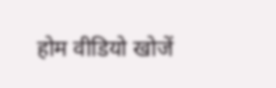होम वीडियो खोजें